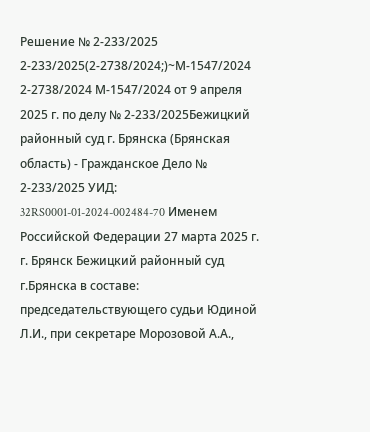Решение № 2-233/2025 2-233/2025(2-2738/2024;)~М-1547/2024 2-2738/2024 М-1547/2024 от 9 апреля 2025 г. по делу № 2-233/2025Бежицкий районный суд г. Брянска (Брянская область) - Гражданское Дело № 2-233/2025 УИД: 32RS0001-01-2024-002484-70 Именем Российской Федерации 27 марта 2025 г. г. Брянск Бежицкий районный суд г.Брянска в составе: председательствующего судьи Юдиной Л.И., при секретаре Морозовой А.А.,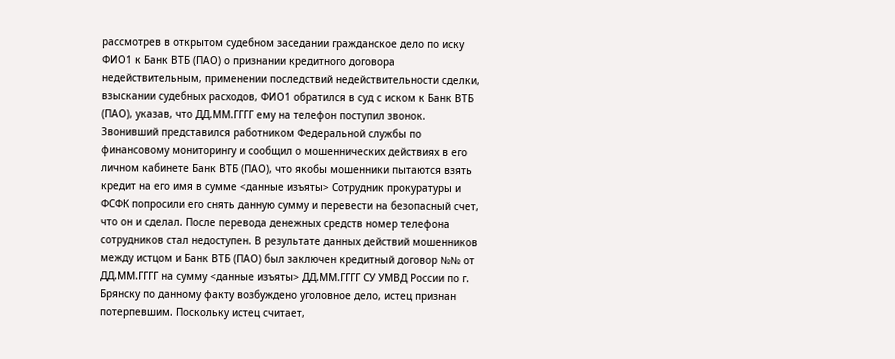рассмотрев в открытом судебном заседании гражданское дело по иску ФИО1 к Банк ВТБ (ПАО) о признании кредитного договора недействительным, применении последствий недействительности сделки, взыскании судебных расходов, ФИО1 обратился в суд с иском к Банк ВТБ (ПАО), указав, что ДД.ММ.ГГГГ ему на телефон поступил звонок. Звонивший представился работником Федеральной службы по финансовому мониторингу и сообщил о мошеннических действиях в его личном кабинете Банк ВТБ (ПАО), что якобы мошенники пытаются взять кредит на его имя в сумме <данные изъяты> Сотрудник прокуратуры и ФСФК попросили его снять данную сумму и перевести на безопасный счет, что он и сделал. После перевода денежных средств номер телефона сотрудников стал недоступен. В результате данных действий мошенников между истцом и Банк ВТБ (ПАО) был заключен кредитный договор №№ от ДД.ММ.ГГГГ на сумму <данные изъяты> ДД.ММ.ГГГГ СУ УМВД России по г. Брянску по данному факту возбуждено уголовное дело, истец признан потерпевшим. Поскольку истец считает,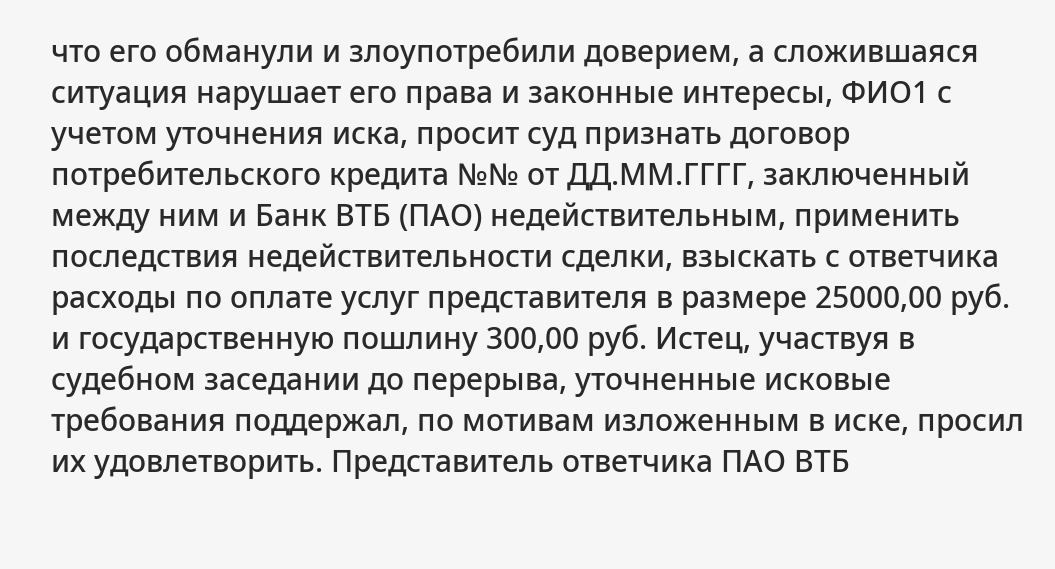что его обманули и злоупотребили доверием, а сложившаяся ситуация нарушает его права и законные интересы, ФИО1 с учетом уточнения иска, просит суд признать договор потребительского кредита №№ от ДД.ММ.ГГГГ, заключенный между ним и Банк ВТБ (ПАО) недействительным, применить последствия недействительности сделки, взыскать с ответчика расходы по оплате услуг представителя в размере 25000,00 руб. и государственную пошлину 300,00 руб. Истец, участвуя в судебном заседании до перерыва, уточненные исковые требования поддержал, по мотивам изложенным в иске, просил их удовлетворить. Представитель ответчика ПАО ВТБ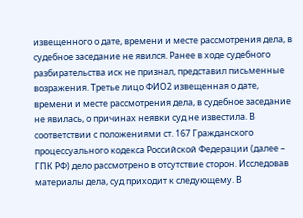извещенного о дате, времени и месте рассмотрения дела, в судебное заседание не явился. Ранее в ходе судебного разбирательства иск не признал, представил письменные возражения. Третье лицо ФИО2 извещенная о дате, времени и месте рассмотрения дела, в судебное заседание не явилась, о причинах неявки суд не известила. В соответствии с положениями ст. 167 Гражданского процессуального кодекса Российской Федерации (далее – ГПК РФ) дело рассмотрено в отсутствие сторон. Исследовав материалы дела, суд приходит к следующему. В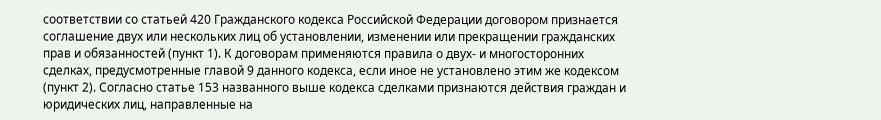соответствии со статьей 420 Гражданского кодекса Российской Федерации договором признается соглашение двух или нескольких лиц об установлении, изменении или прекращении гражданских прав и обязанностей (пункт 1). К договорам применяются правила о двух- и многосторонних сделках, предусмотренные главой 9 данного кодекса, если иное не установлено этим же кодексом (пункт 2). Согласно статье 153 названного выше кодекса сделками признаются действия граждан и юридических лиц, направленные на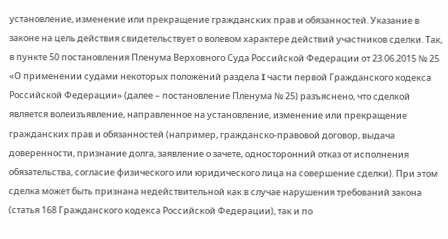установление, изменение или прекращение гражданских прав и обязанностей. Указание в законе на цель действия свидетельствует о волевом характере действий участников сделки. Так, в пункте 50 постановления Пленума Верховного Суда Российской Федерации от 23.06.2015 № 25 «О применении судами некоторых положений раздела I части первой Гражданского кодекса Российской Федерации» (далее – постановление Пленума № 25) разъяснено, что сделкой является волеизъявление, направленное на установление, изменение или прекращение гражданских прав и обязанностей (например, гражданско-правовой договор, выдача доверенности, признание долга, заявление о зачете, односторонний отказ от исполнения обязательства, согласие физического или юридического лица на совершение сделки). При этом сделка может быть признана недействительной как в случае нарушения требований закона (статья 168 Гражданского кодекса Российской Федерации), так и по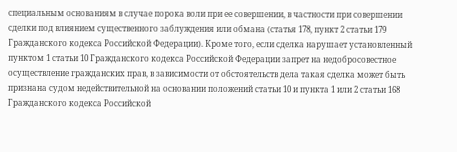специальным основаниям в случае порока воли при ее совершении, в частности при совершении сделки под влиянием существенного заблуждения или обмана (статья 178, пункт 2 статьи 179 Гражданского кодекса Российской Федерации). Кроме того, если сделка нарушает установленный пунктом 1 статьи 10 Гражданского кодекса Российской Федерации запрет на недобросовестное осуществление гражданских прав, в зависимости от обстоятельств дела такая сделка может быть признана судом недействительной на основании положений статьи 10 и пункта 1 или 2 статьи 168 Гражданского кодекса Российской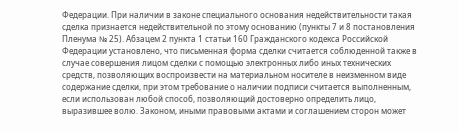Федерации. При наличии в законе специального основания недействительности такая сделка признается недействительной по этому основанию (пункты 7 и 8 постановления Пленума № 25). Абзацем 2 пункта 1 статьи 160 Гражданского кодекса Российской Федерации установлено, что письменная форма сделки считается соблюденной также в случае совершения лицом сделки с помощью электронных либо иных технических средств, позволяющих воспроизвести на материальном носителе в неизменном виде содержание сделки, при этом требование о наличии подписи считается выполненным, если использован любой способ, позволяющий достоверно определить лицо, выразившее волю. Законом, иными правовыми актами и соглашением сторон может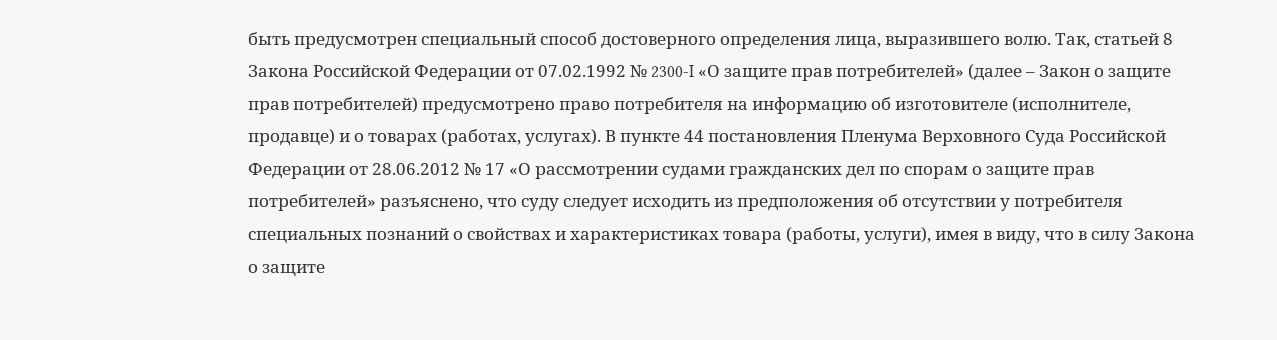быть предусмотрен специальный способ достоверного определения лица, выразившего волю. Так, статьей 8 Закона Российской Федерации от 07.02.1992 № 2300-I «О защите прав потребителей» (далее – Закон о защите прав потребителей) предусмотрено право потребителя на информацию об изготовителе (исполнителе, продавце) и о товарах (работах, услугах). В пункте 44 постановления Пленума Верховного Суда Российской Федерации от 28.06.2012 № 17 «О рассмотрении судами гражданских дел по спорам о защите прав потребителей» разъяснено, что суду следует исходить из предположения об отсутствии у потребителя специальных познаний о свойствах и характеристиках товара (работы, услуги), имея в виду, что в силу Закона о защите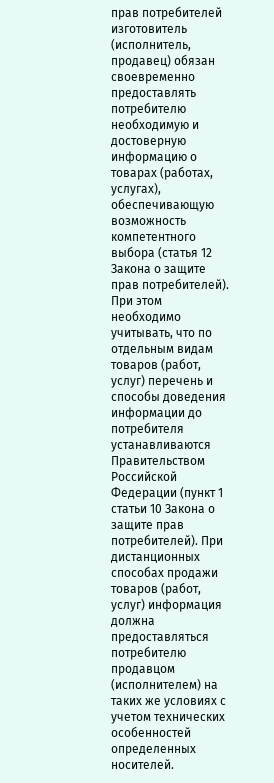прав потребителей изготовитель (исполнитель, продавец) обязан своевременно предоставлять потребителю необходимую и достоверную информацию о товарах (работах, услугах), обеспечивающую возможность компетентного выбора (статья 12 Закона о защите прав потребителей). При этом необходимо учитывать, что по отдельным видам товаров (работ, услуг) перечень и способы доведения информации до потребителя устанавливаются Правительством Российской Федерации (пункт 1 статьи 10 Закона о защите прав потребителей). При дистанционных способах продажи товаров (работ, услуг) информация должна предоставляться потребителю продавцом (исполнителем) на таких же условиях с учетом технических особенностей определенных носителей.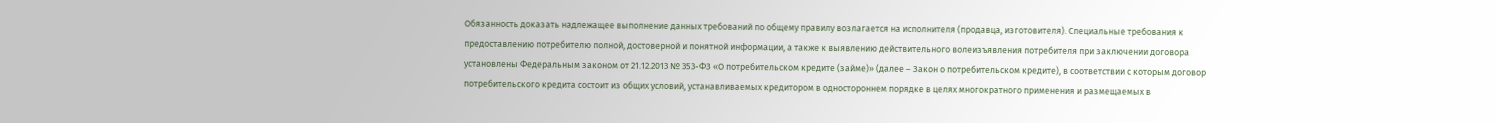Обязанность доказать надлежащее выполнение данных требований по общему правилу возлагается на исполнителя (продавца, изготовителя). Специальные требования к предоставлению потребителю полной, достоверной и понятной информации, а также к выявлению действительного волеизъявления потребителя при заключении договора установлены Федеральным законом от 21.12.2013 № 353-ФЗ «О потребительском кредите (займе)» (далее – Закон о потребительском кредите), в соответствии с которым договор потребительского кредита состоит из общих условий, устанавливаемых кредитором в одностороннем порядке в целях многократного применения и размещаемых в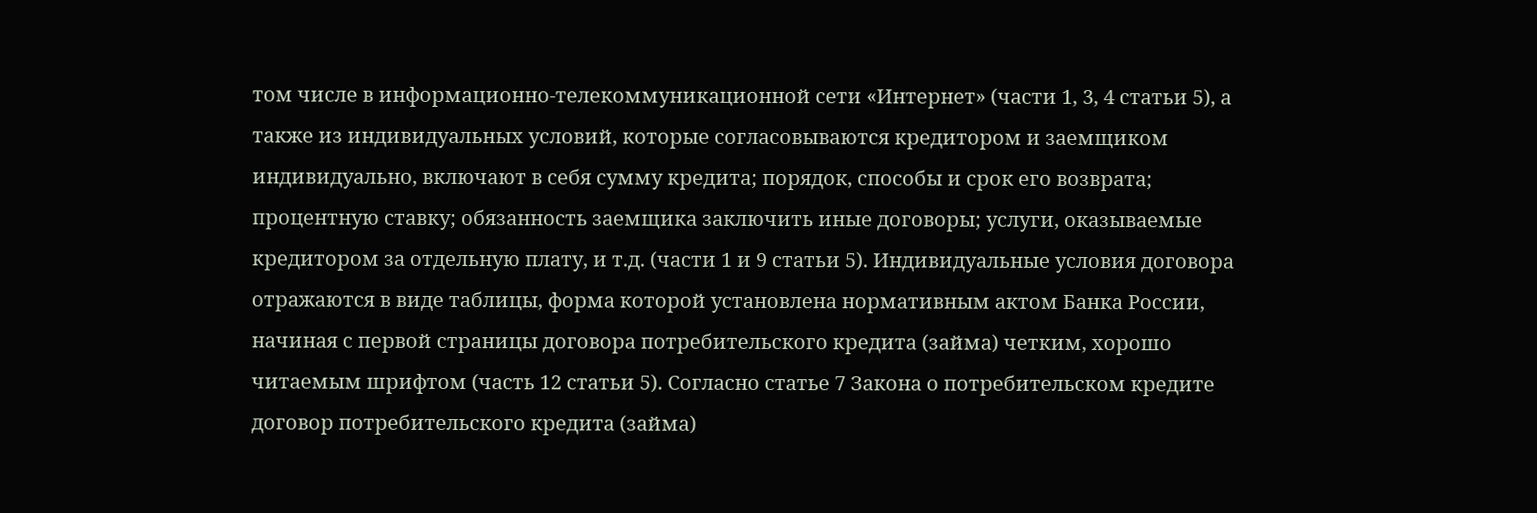том числе в информационно-телекоммуникационной сети «Интернет» (части 1, 3, 4 статьи 5), а также из индивидуальных условий, которые согласовываются кредитором и заемщиком индивидуально, включают в себя сумму кредита; порядок, способы и срок его возврата; процентную ставку; обязанность заемщика заключить иные договоры; услуги, оказываемые кредитором за отдельную плату, и т.д. (части 1 и 9 статьи 5). Индивидуальные условия договора отражаются в виде таблицы, форма которой установлена нормативным актом Банка России, начиная с первой страницы договора потребительского кредита (займа) четким, хорошо читаемым шрифтом (часть 12 статьи 5). Согласно статье 7 Закона о потребительском кредите договор потребительского кредита (займа)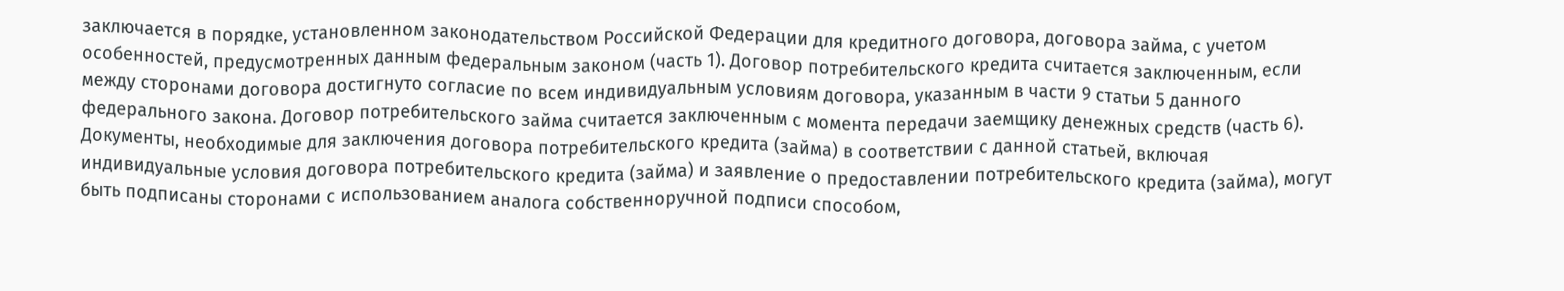заключается в порядке, установленном законодательством Российской Федерации для кредитного договора, договора займа, с учетом особенностей, предусмотренных данным федеральным законом (часть 1). Договор потребительского кредита считается заключенным, если между сторонами договора достигнуто согласие по всем индивидуальным условиям договора, указанным в части 9 статьи 5 данного федерального закона. Договор потребительского займа считается заключенным с момента передачи заемщику денежных средств (часть 6). Документы, необходимые для заключения договора потребительского кредита (займа) в соответствии с данной статьей, включая индивидуальные условия договора потребительского кредита (займа) и заявление о предоставлении потребительского кредита (займа), могут быть подписаны сторонами с использованием аналога собственноручной подписи способом,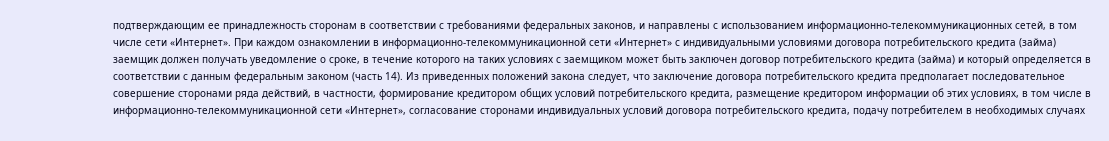подтверждающим ее принадлежность сторонам в соответствии с требованиями федеральных законов, и направлены с использованием информационно-телекоммуникационных сетей, в том числе сети «Интернет». При каждом ознакомлении в информационно-телекоммуникационной сети «Интернет» с индивидуальными условиями договора потребительского кредита (займа) заемщик должен получать уведомление о сроке, в течение которого на таких условиях с заемщиком может быть заключен договор потребительского кредита (займа) и который определяется в соответствии с данным федеральным законом (часть 14). Из приведенных положений закона следует, что заключение договора потребительского кредита предполагает последовательное совершение сторонами ряда действий, в частности, формирование кредитором общих условий потребительского кредита, размещение кредитором информации об этих условиях, в том числе в информационно-телекоммуникационной сети «Интернет», согласование сторонами индивидуальных условий договора потребительского кредита, подачу потребителем в необходимых случаях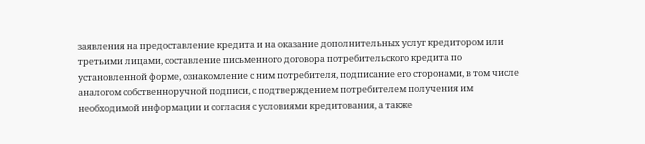заявления на предоставление кредита и на оказание дополнительных услуг кредитором или третьими лицами, составление письменного договора потребительского кредита по установленной форме, ознакомление с ним потребителя, подписание его сторонами, в том числе аналогом собственноручной подписи, с подтверждением потребителем получения им необходимой информации и согласия с условиями кредитования, а также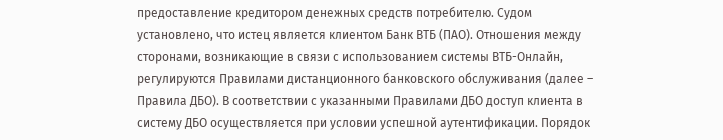предоставление кредитором денежных средств потребителю. Судом установлено, что истец является клиентом Банк ВТБ (ПАО). Отношения между сторонами, возникающие в связи с использованием системы ВТБ-Онлайн, регулируются Правилами дистанционного банковского обслуживания (далее – Правила ДБО). В соответствии с указанными Правилами ДБО доступ клиента в систему ДБО осуществляется при условии успешной аутентификации. Порядок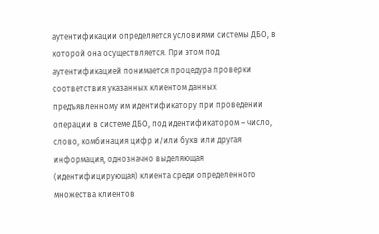аутентификации определяется условиями системы ДБО, в которой она осуществляется. При этом под аутентификацией понимается процедура проверки соответствия указанных клиентом данных предъявленному им идентификатору при проведении операции в системе ДБО, под идентификатором – число, слово, комбинация цифр и/или букв или другая информация, однозначно выделяющая (идентифицирующая) клиента среди определенного множества клиентов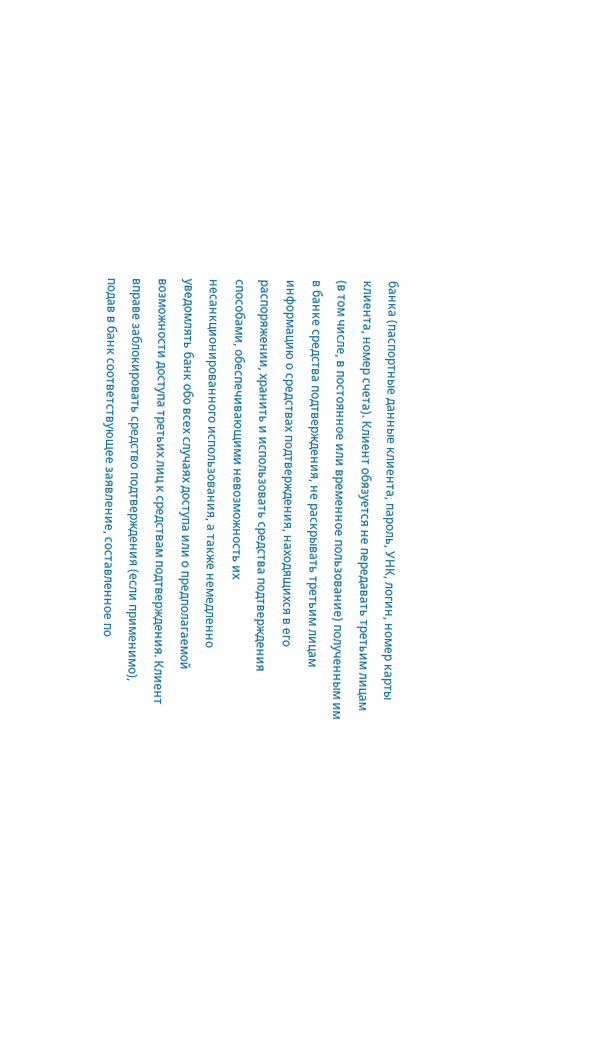банка (паспортные данные клиента, пароль, УНК, логин, номер карты клиента, номер счета). Клиент обязуется не передавать третьим лицам (в том числе, в постоянное или временное пользование) полученным им в банке средства подтверждения, не раскрывать третьим лицам информацию о средствах подтверждения, находящихся в его распоряжении, хранить и использовать средства подтверждения способами, обеспечивающими невозможность их несанкционированного использования, а также немедленно уведомлять банк обо всех случаях доступа или о предполагаемой возможности доступа третьих лиц к средствам подтверждения. Клиент вправе заблокировать средство подтверждения (если применимо), подав в банк соответствующее заявление, составленное по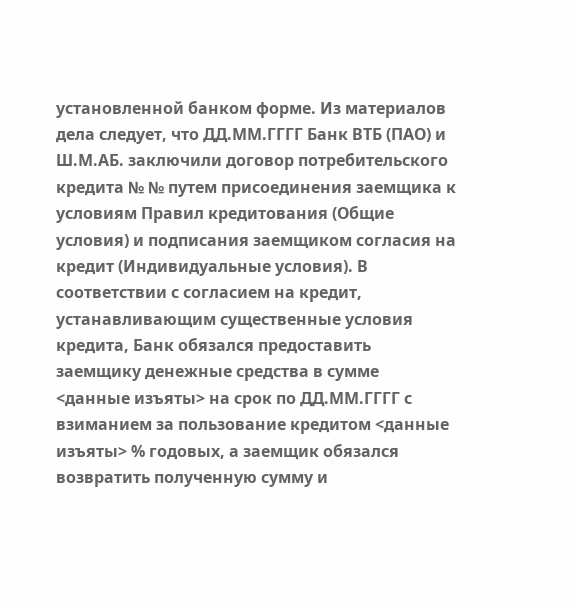установленной банком форме. Из материалов дела следует, что ДД.ММ.ГГГГ Банк ВТБ (ПАО) и Ш.М.АБ. заключили договор потребительского кредита № № путем присоединения заемщика к условиям Правил кредитования (Общие условия) и подписания заемщиком согласия на кредит (Индивидуальные условия). В соответствии с согласием на кредит, устанавливающим существенные условия кредита, Банк обязался предоставить заемщику денежные средства в сумме <данные изъяты> на срок по ДД.ММ.ГГГГ с взиманием за пользование кредитом <данные изъяты> % годовых, а заемщик обязался возвратить полученную сумму и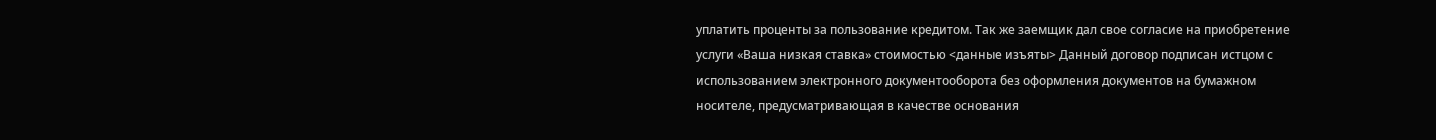уплатить проценты за пользование кредитом. Так же заемщик дал свое согласие на приобретение услуги «Ваша низкая ставка» стоимостью <данные изъяты> Данный договор подписан истцом с использованием электронного документооборота без оформления документов на бумажном носителе, предусматривающая в качестве основания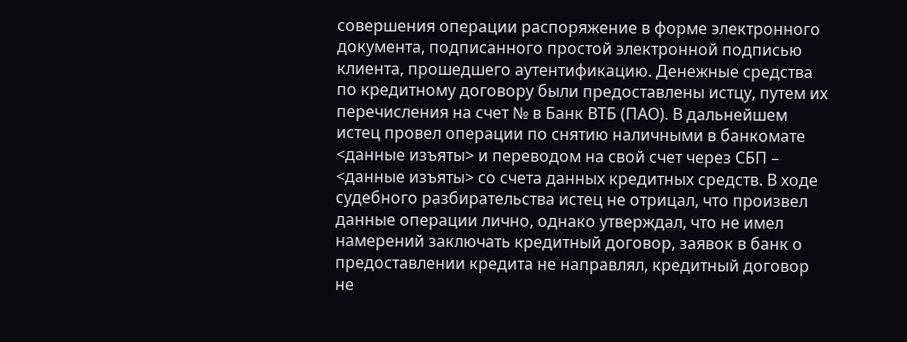совершения операции распоряжение в форме электронного документа, подписанного простой электронной подписью клиента, прошедшего аутентификацию. Денежные средства по кредитному договору были предоставлены истцу, путем их перечисления на счет № в Банк ВТБ (ПАО). В дальнейшем истец провел операции по снятию наличными в банкомате <данные изъяты> и переводом на свой счет через СБП – <данные изъяты> со счета данных кредитных средств. В ходе судебного разбирательства истец не отрицал, что произвел данные операции лично, однако утверждал, что не имел намерений заключать кредитный договор, заявок в банк о предоставлении кредита не направлял, кредитный договор не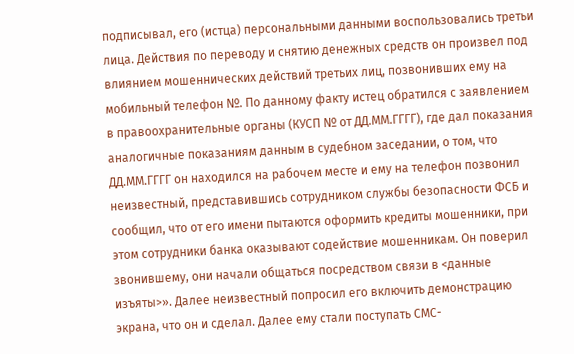подписывал, его (истца) персональными данными воспользовались третьи лица. Действия по переводу и снятию денежных средств он произвел под влиянием мошеннических действий третьих лиц, позвонивших ему на мобильный телефон №. По данному факту истец обратился с заявлением в правоохранительные органы (КУСП № от ДД.ММ.ГГГГ), где дал показания аналогичные показаниям данным в судебном заседании, о том, что ДД.ММ.ГГГГ он находился на рабочем месте и ему на телефон позвонил неизвестный, представившись сотрудником службы безопасности ФСБ и сообщил, что от его имени пытаются оформить кредиты мошенники, при этом сотрудники банка оказывают содействие мошенникам. Он поверил звонившему, они начали общаться посредством связи в <данные изъяты>». Далее неизвестный попросил его включить демонстрацию экрана, что он и сделал. Далее ему стали поступать СМС-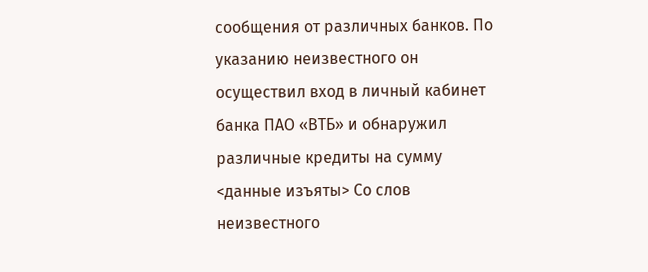сообщения от различных банков. По указанию неизвестного он осуществил вход в личный кабинет банка ПАО «ВТБ» и обнаружил различные кредиты на сумму <данные изъяты> Со слов неизвестного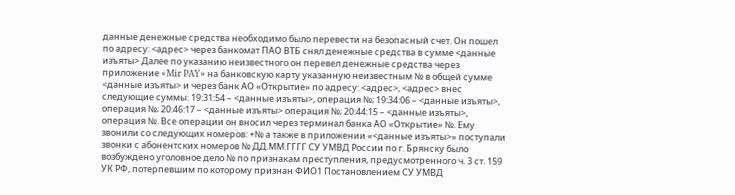данные денежные средства необходимо было перевести на безопасный счет. Он пошел по адресу: <адрес> через банкомат ПАО ВТБ снял денежные средства в сумме <данные изъяты> Далее по указанию неизвестного он перевел денежные средства через приложение «Mir PAY» на банковскую карту указанную неизвестным № в общей сумме <данные изъяты> и через банк АО «Открытие» по адресу: <адрес>, <адрес> внес следующие суммы: 19:31:54 – <данные изъяты>, операция №; 19:34:06 – <данные изъяты>, операция №; 20:46:17 – <данные изъяты> операция №; 20:44:15 – <данные изъяты>, операция №. Все операции он вносил через терминал банка АО «Открытие» №. Ему звонили со следующих номеров: +№ а также в приложении «<данные изъяты>» поступали звонки с абонентских номеров № ДД.ММ.ГГГГ СУ УМВД России по г. Брянску было возбуждено уголовное дело № по признакам преступления, предусмотренного ч. 3 ст. 159 УК РФ, потерпевшим по которому признан ФИО1 Постановлением СУ УМВД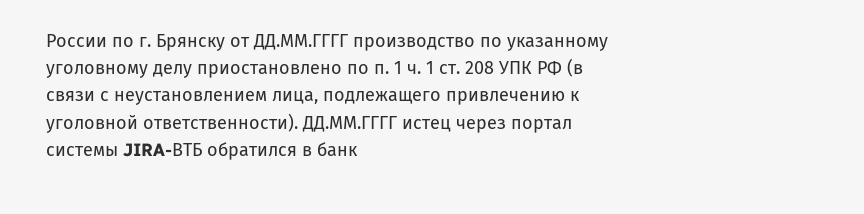России по г. Брянску от ДД.ММ.ГГГГ производство по указанному уголовному делу приостановлено по п. 1 ч. 1 ст. 208 УПК РФ (в связи с неустановлением лица, подлежащего привлечению к уголовной ответственности). ДД.ММ.ГГГГ истец через портал системы JIRA-ВТБ обратился в банк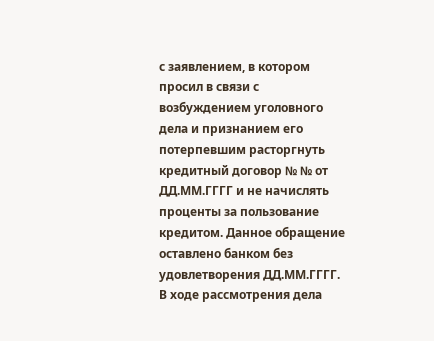с заявлением, в котором просил в связи с возбуждением уголовного дела и признанием его потерпевшим расторгнуть кредитный договор № № от ДД.ММ.ГГГГ и не начислять проценты за пользование кредитом. Данное обращение оставлено банком без удовлетворения ДД.ММ.ГГГГ. В ходе рассмотрения дела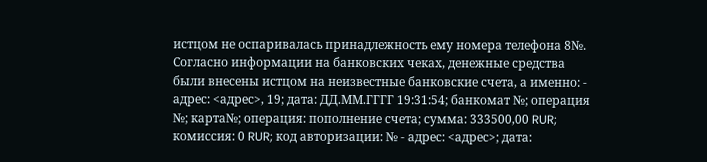истцом не оспаривалась принадлежность ему номера телефона 8№. Согласно информации на банковских чеках, денежные средства были внесены истцом на неизвестные банковские счета, а именно: - адрес: <адрес>, 19; дата: ДД.ММ.ГГГГ 19:31:54; банкомат №; операция №; карта№; операция: пополнение счета; сумма: 333500,00 RUR; комиссия: 0 RUR; код авторизации: № - адрес: <адрес>; дата: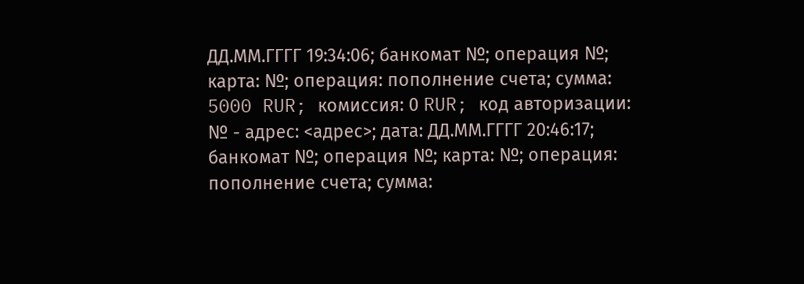ДД.ММ.ГГГГ 19:34:06; банкомат №; операция №; карта: №; операция: пополнение счета; сумма: 5000 RUR; комиссия: 0 RUR; код авторизации: № - адрес: <адрес>; дата: ДД.ММ.ГГГГ 20:46:17; банкомат №; операция №; карта: №; операция: пополнение счета; сумма: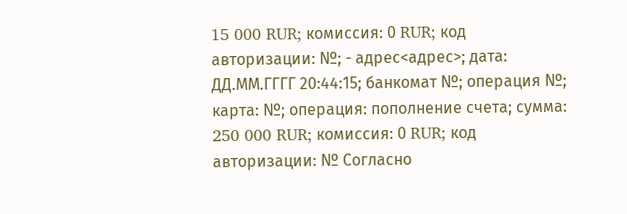15 000 RUR; комиссия: 0 RUR; код авторизации: №; - адрес<адрес>; дата: ДД.ММ.ГГГГ 20:44:15; банкомат №; операция №; карта: №; операция: пополнение счета; сумма: 250 000 RUR; комиссия: 0 RUR; код авторизации: № Согласно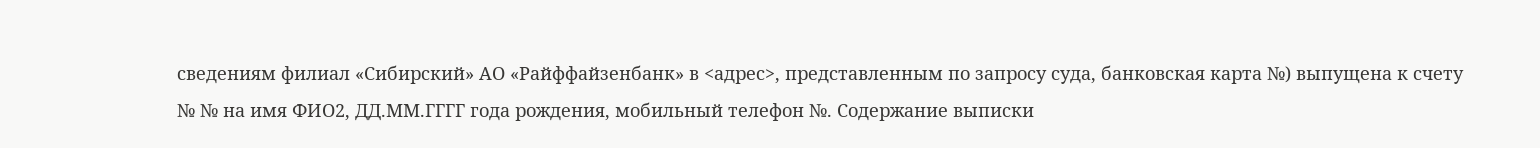сведениям филиал «Сибирский» АО «Райффайзенбанк» в <адрес>, представленным по запросу суда, банковская карта №) выпущена к счету № № на имя ФИО2, ДД.ММ.ГГГГ года рождения, мобильный телефон №. Содержание выписки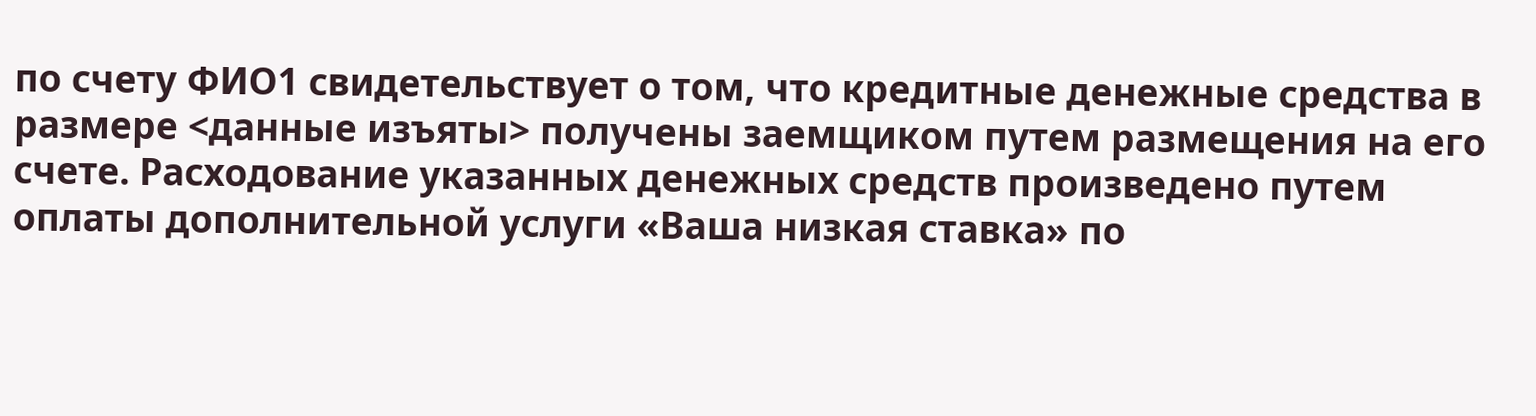по счету ФИО1 свидетельствует о том, что кредитные денежные средства в размере <данные изъяты> получены заемщиком путем размещения на его счете. Расходование указанных денежных средств произведено путем оплаты дополнительной услуги «Ваша низкая ставка» по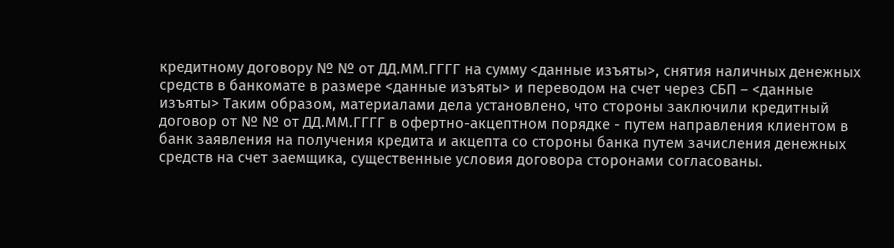кредитному договору № № от ДД.ММ.ГГГГ на сумму <данные изъяты>, снятия наличных денежных средств в банкомате в размере <данные изъяты> и переводом на счет через СБП – <данные изъяты> Таким образом, материалами дела установлено, что стороны заключили кредитный договор от № № от ДД.ММ.ГГГГ в офертно-акцептном порядке - путем направления клиентом в банк заявления на получения кредита и акцепта со стороны банка путем зачисления денежных средств на счет заемщика, существенные условия договора сторонами согласованы.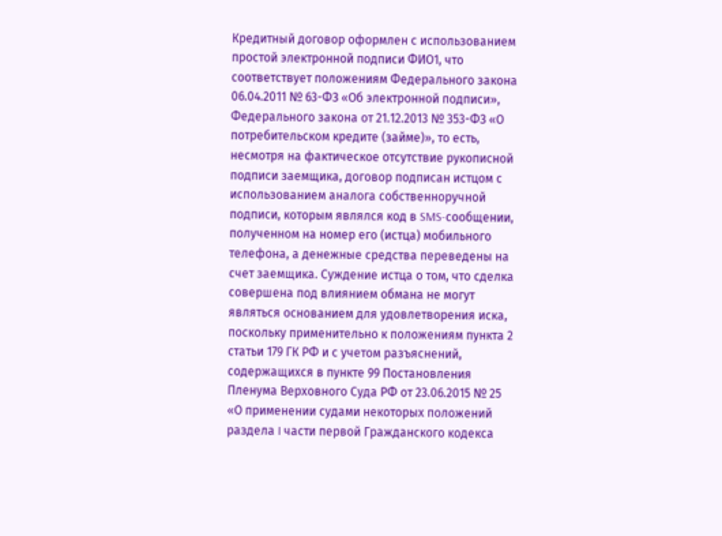Кредитный договор оформлен с использованием простой электронной подписи ФИО1, что соответствует положениям Федерального закона 06.04.2011 № 63-ФЗ «Об электронной подписи», Федерального закона от 21.12.2013 № 353-ФЗ «О потребительском кредите (займе)», то есть, несмотря на фактическое отсутствие рукописной подписи заемщика, договор подписан истцом с использованием аналога собственноручной подписи, которым являлся код в SMS-сообщении, полученном на номер его (истца) мобильного телефона, а денежные средства переведены на счет заемщика. Суждение истца о том, что сделка совершена под влиянием обмана не могут являться основанием для удовлетворения иска, поскольку применительно к положениям пункта 2 статьи 179 ГК РФ и с учетом разъяснений, содержащихся в пункте 99 Постановления Пленума Верховного Суда РФ от 23.06.2015 № 25 «О применении судами некоторых положений раздела I части первой Гражданского кодекса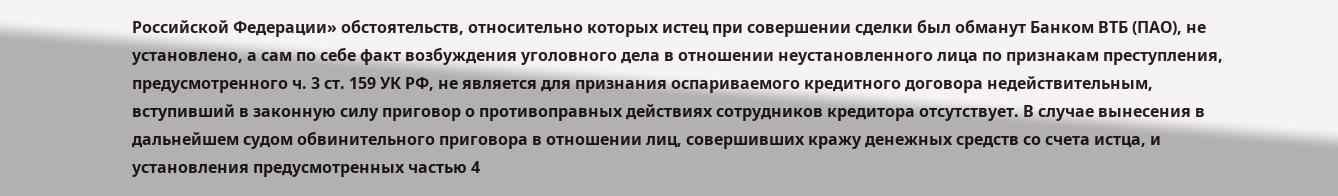Российской Федерации» обстоятельств, относительно которых истец при совершении сделки был обманут Банком ВТБ (ПАО), не установлено, а сам по себе факт возбуждения уголовного дела в отношении неустановленного лица по признакам преступления, предусмотренного ч. 3 ст. 159 УК РФ, не является для признания оспариваемого кредитного договора недействительным, вступивший в законную силу приговор о противоправных действиях сотрудников кредитора отсутствует. В случае вынесения в дальнейшем судом обвинительного приговора в отношении лиц, совершивших кражу денежных средств со счета истца, и установления предусмотренных частью 4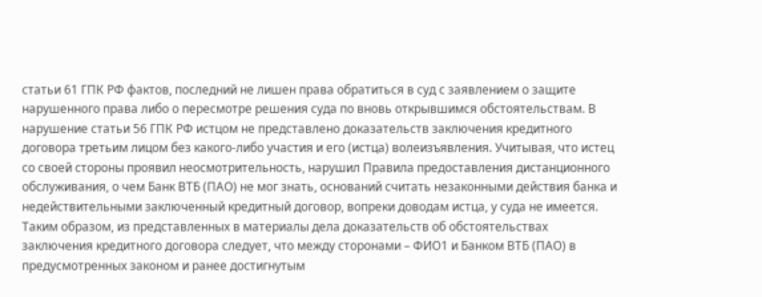статьи 61 ГПК РФ фактов, последний не лишен права обратиться в суд с заявлением о защите нарушенного права либо о пересмотре решения суда по вновь открывшимся обстоятельствам. В нарушение статьи 56 ГПК РФ истцом не представлено доказательств заключения кредитного договора третьим лицом без какого-либо участия и его (истца) волеизъявления. Учитывая, что истец со своей стороны проявил неосмотрительность, нарушил Правила предоставления дистанционного обслуживания, о чем Банк ВТБ (ПАО) не мог знать, оснований считать незаконными действия банка и недействительными заключенный кредитный договор, вопреки доводам истца, у суда не имеется. Таким образом, из представленных в материалы дела доказательств об обстоятельствах заключения кредитного договора следует, что между сторонами – ФИО1 и Банком ВТБ (ПАО) в предусмотренных законом и ранее достигнутым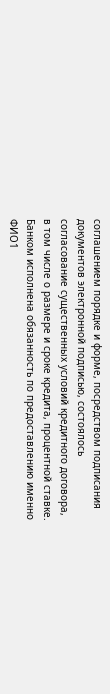соглашением порядке и форме, посредством подписания документов электронной подписью, состоялось согласование существенных условий кредитного договора, в том числе о размере и сроке кредита, процентной ставке. Банком исполнена обязанность по предоставлению именно ФИО1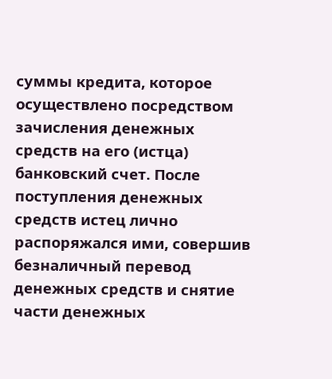суммы кредита, которое осуществлено посредством зачисления денежных средств на его (истца) банковский счет. После поступления денежных средств истец лично распоряжался ими, совершив безналичный перевод денежных средств и снятие части денежных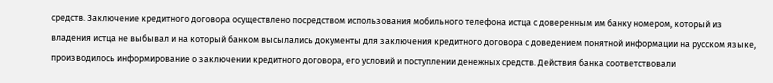средств. Заключение кредитного договора осуществлено посредством использования мобильного телефона истца с доверенным им банку номером, который из владения истца не выбывал и на который банком высылались документы для заключения кредитного договора с доведением понятной информации на русском языке, производилось информирование о заключении кредитного договора, его условий и поступлении денежных средств. Действия банка соответствовали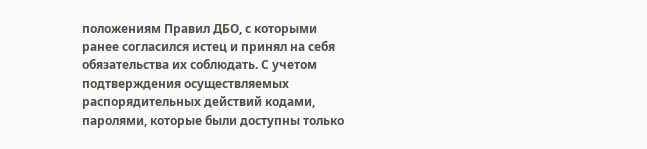положениям Правил ДБО, с которыми ранее согласился истец и принял на себя обязательства их соблюдать. С учетом подтверждения осуществляемых распорядительных действий кодами, паролями, которые были доступны только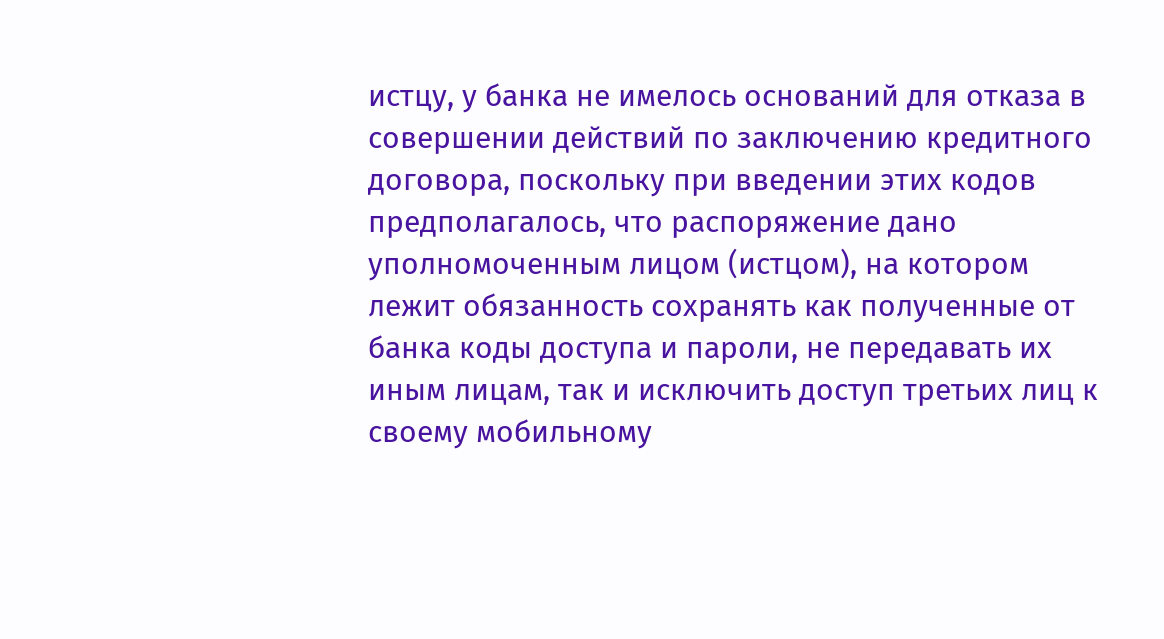истцу, у банка не имелось оснований для отказа в совершении действий по заключению кредитного договора, поскольку при введении этих кодов предполагалось, что распоряжение дано уполномоченным лицом (истцом), на котором лежит обязанность сохранять как полученные от банка коды доступа и пароли, не передавать их иным лицам, так и исключить доступ третьих лиц к своему мобильному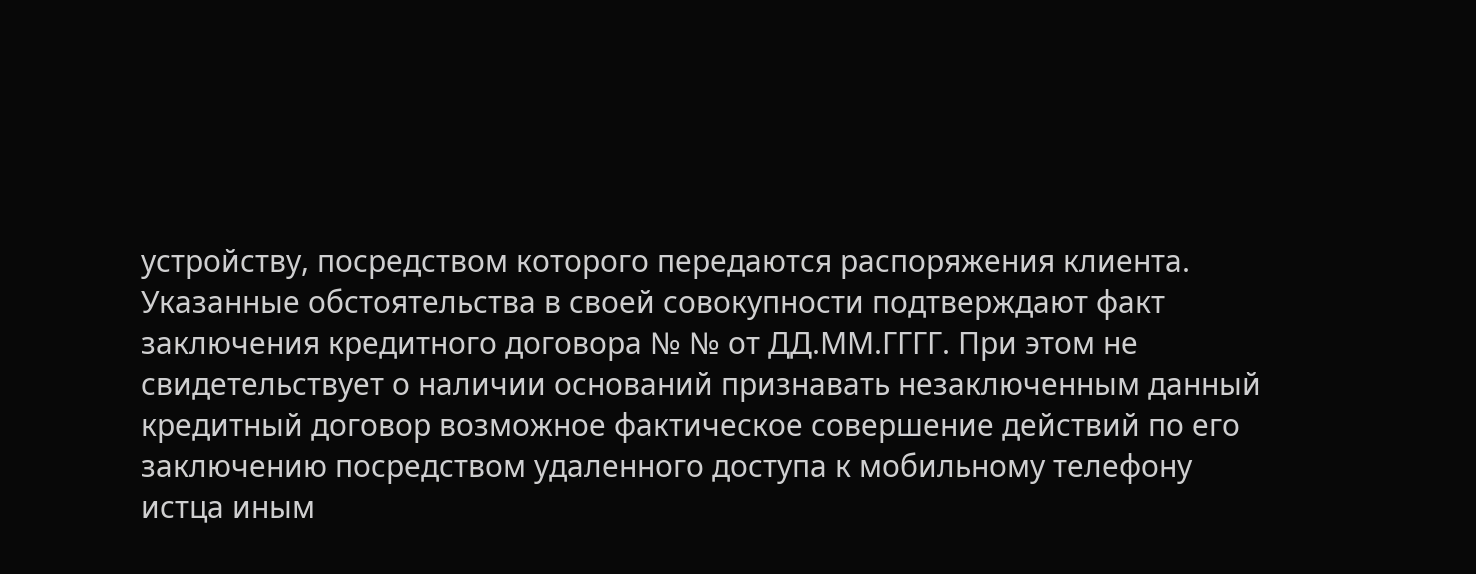устройству, посредством которого передаются распоряжения клиента. Указанные обстоятельства в своей совокупности подтверждают факт заключения кредитного договора № № от ДД.ММ.ГГГГ. При этом не свидетельствует о наличии оснований признавать незаключенным данный кредитный договор возможное фактическое совершение действий по его заключению посредством удаленного доступа к мобильному телефону истца иным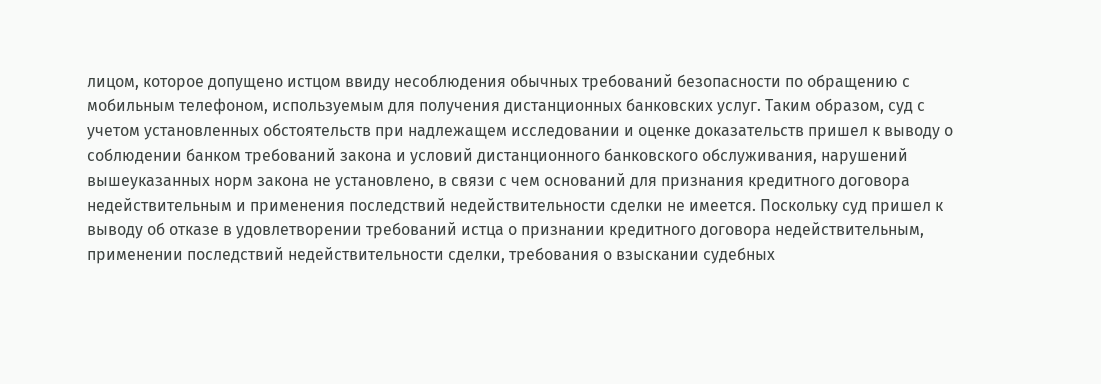лицом, которое допущено истцом ввиду несоблюдения обычных требований безопасности по обращению с мобильным телефоном, используемым для получения дистанционных банковских услуг. Таким образом, суд с учетом установленных обстоятельств при надлежащем исследовании и оценке доказательств пришел к выводу о соблюдении банком требований закона и условий дистанционного банковского обслуживания, нарушений вышеуказанных норм закона не установлено, в связи с чем оснований для признания кредитного договора недействительным и применения последствий недействительности сделки не имеется. Поскольку суд пришел к выводу об отказе в удовлетворении требований истца о признании кредитного договора недействительным, применении последствий недействительности сделки, требования о взыскании судебных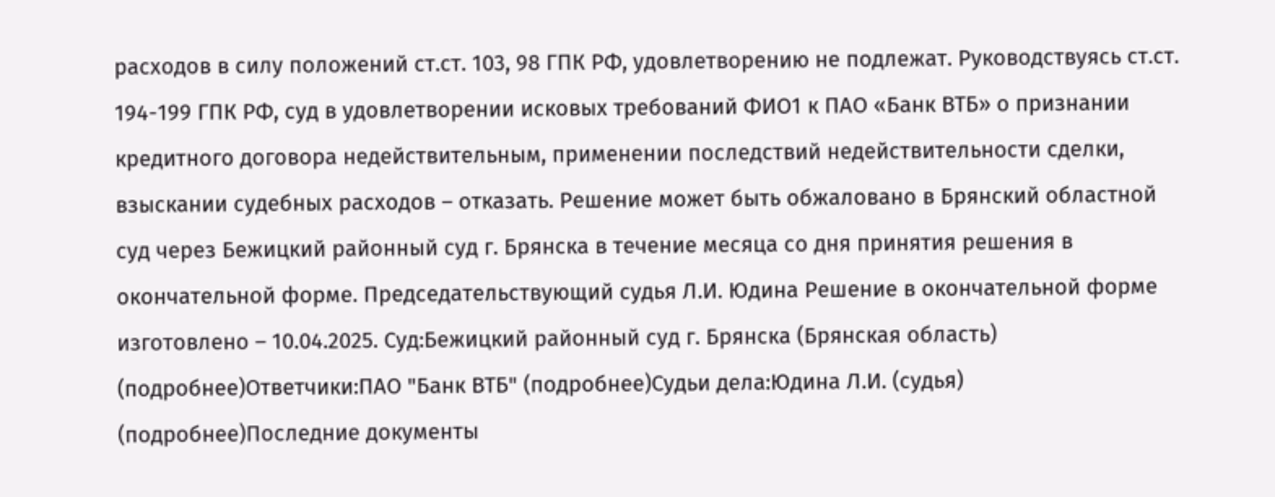расходов в силу положений ст.ст. 103, 98 ГПК РФ, удовлетворению не подлежат. Руководствуясь ст.ст. 194-199 ГПК РФ, суд в удовлетворении исковых требований ФИО1 к ПАО «Банк ВТБ» о признании кредитного договора недействительным, применении последствий недействительности сделки, взыскании судебных расходов – отказать. Решение может быть обжаловано в Брянский областной суд через Бежицкий районный суд г. Брянска в течение месяца со дня принятия решения в окончательной форме. Председательствующий судья Л.И. Юдина Решение в окончательной форме изготовлено – 10.04.2025. Суд:Бежицкий районный суд г. Брянска (Брянская область) (подробнее)Ответчики:ПАО "Банк ВТБ" (подробнее)Судьи дела:Юдина Л.И. (судья) (подробнее)Последние документы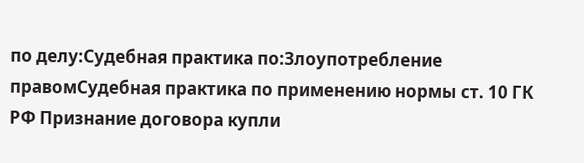по делу:Судебная практика по:Злоупотребление правомСудебная практика по применению нормы ст. 10 ГК РФ Признание договора купли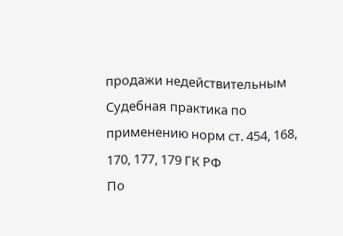продажи недействительным Судебная практика по применению норм ст. 454, 168, 170, 177, 179 ГК РФ
По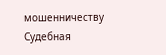мошенничеству Судебная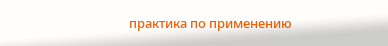практика по применению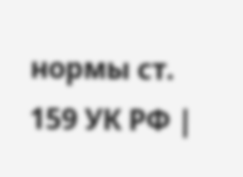нормы ст. 159 УК РФ |